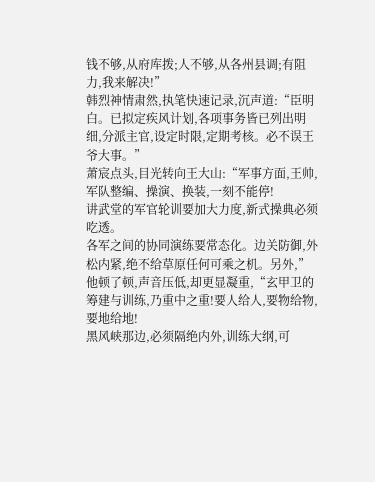钱不够,从府库拨;人不够,从各州县调;有阻力,我来解决!”
韩烈神情肃然,执笔快速记录,沉声道:“臣明白。已拟定疾风计划,各项事务皆已列出明细,分派主官,设定时限,定期考核。必不误王爷大事。”
萧宸点头,目光转向王大山:“军事方面,王帅,军队整编、操演、换装,一刻不能停!
讲武堂的军官轮训要加大力度,新式操典必须吃透。
各军之间的协同演练要常态化。边关防御,外松内紧,绝不给草原任何可乘之机。另外,”
他顿了顿,声音压低,却更显凝重,“玄甲卫的筹建与训练,乃重中之重!要人给人,要物给物,要地给地!
黑风峡那边,必须隔绝内外,训练大纲,可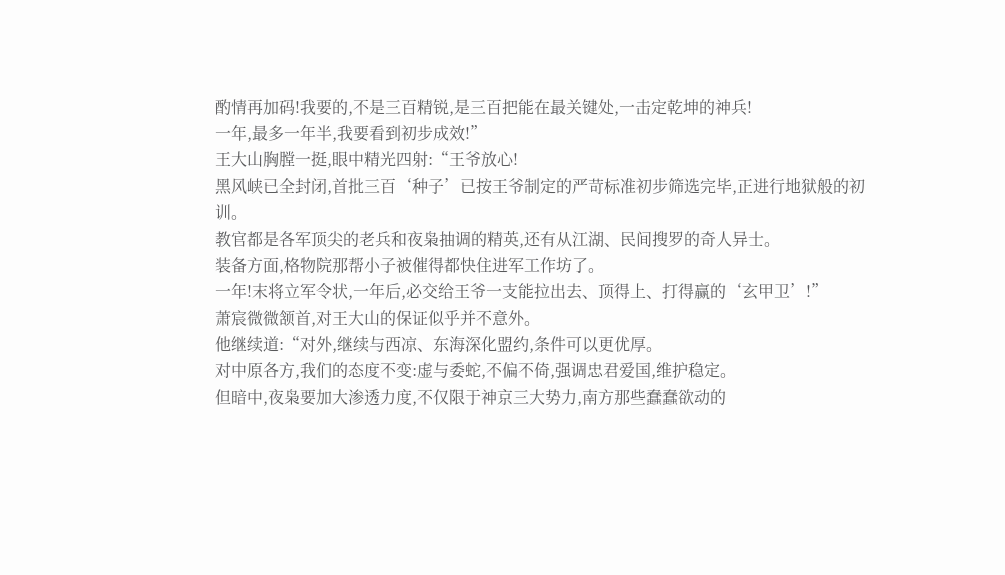酌情再加码!我要的,不是三百精锐,是三百把能在最关键处,一击定乾坤的神兵!
一年,最多一年半,我要看到初步成效!”
王大山胸膛一挺,眼中精光四射:“王爷放心!
黑风峡已全封闭,首批三百‘种子’已按王爷制定的严苛标准初步筛选完毕,正进行地狱般的初训。
教官都是各军顶尖的老兵和夜枭抽调的精英,还有从江湖、民间搜罗的奇人异士。
装备方面,格物院那帮小子被催得都快住进军工作坊了。
一年!末将立军令状,一年后,必交给王爷一支能拉出去、顶得上、打得赢的‘玄甲卫’!”
萧宸微微颔首,对王大山的保证似乎并不意外。
他继续道:“对外,继续与西凉、东海深化盟约,条件可以更优厚。
对中原各方,我们的态度不变:虚与委蛇,不偏不倚,强调忠君爱国,维护稳定。
但暗中,夜枭要加大渗透力度,不仅限于神京三大势力,南方那些蠢蠢欲动的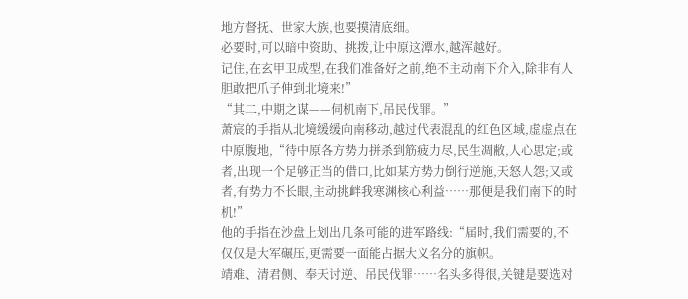地方督抚、世家大族,也要摸清底细。
必要时,可以暗中资助、挑拨,让中原这潭水,越浑越好。
记住,在玄甲卫成型,在我们准备好之前,绝不主动南下介入,除非有人胆敢把爪子伸到北境来!”
“其二,中期之谋——伺机南下,吊民伐罪。”
萧宸的手指从北境缓缓向南移动,越过代表混乱的红色区域,虚虚点在中原腹地,“待中原各方势力拼杀到筋疲力尽,民生凋敝,人心思定;或者,出现一个足够正当的借口,比如某方势力倒行逆施,天怒人怨;又或者,有势力不长眼,主动挑衅我寒渊核心利益……那便是我们南下的时机!”
他的手指在沙盘上划出几条可能的进军路线:“届时,我们需要的,不仅仅是大军碾压,更需要一面能占据大义名分的旗帜。
靖难、清君侧、奉天讨逆、吊民伐罪……名头多得很,关键是要选对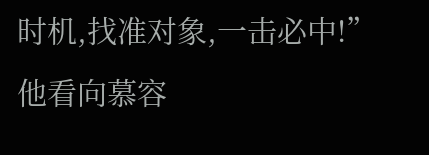时机,找准对象,一击必中!”
他看向慕容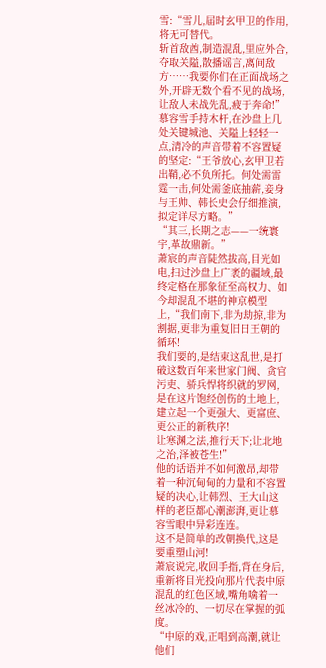雪:“雪儿,届时玄甲卫的作用,将无可替代。
斩首敌酋,制造混乱,里应外合,夺取关隘,散播谣言,离间敌方……我要你们在正面战场之外,开辟无数个看不见的战场,让敌人未战先乱,疲于奔命!”
慕容雪手持木杆,在沙盘上几处关键城池、关隘上轻轻一点,清冷的声音带着不容置疑的坚定:“王爷放心,玄甲卫若出鞘,必不负所托。何处需雷霆一击,何处需釜底抽薪,妾身与王帅、韩长史会仔细推演,拟定详尽方略。”
“其三,长期之志——一统寰宇,革故鼎新。”
萧宸的声音陡然拔高,目光如电,扫过沙盘上广袤的疆域,最终定格在那象征至高权力、如今却混乱不堪的神京模型上,“我们南下,非为劫掠,非为割据,更非为重复旧日王朝的循环!
我们要的,是结束这乱世,是打破这数百年来世家门阀、贪官污吏、骄兵悍将织就的罗网,是在这片饱经创伤的土地上,建立起一个更强大、更富庶、更公正的新秩序!
让寒渊之法,推行天下;让北地之治,泽被苍生!”
他的话语并不如何激昂,却带着一种沉甸甸的力量和不容置疑的决心,让韩烈、王大山这样的老臣都心潮澎湃,更让慕容雪眼中异彩连连。
这不是简单的改朝换代,这是要重塑山河!
萧宸说完,收回手指,背在身后,重新将目光投向那片代表中原混乱的红色区域,嘴角噙着一丝冰冷的、一切尽在掌握的弧度。
“中原的戏,正唱到高潮,就让他们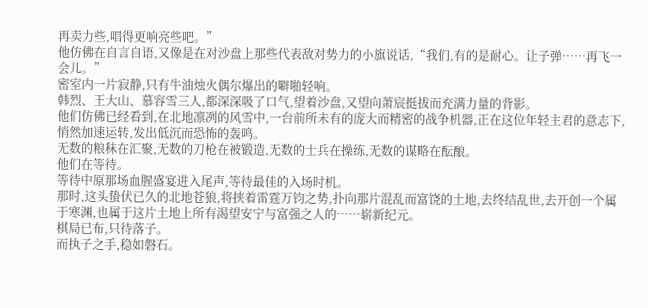再卖力些,唱得更响亮些吧。”
他仿佛在自言自语,又像是在对沙盘上那些代表敌对势力的小旗说话,“我们,有的是耐心。让子弹……再飞一会儿。”
密室内一片寂静,只有牛油烛火偶尔爆出的噼啪轻响。
韩烈、王大山、慕容雪三人,都深深吸了口气,望着沙盘,又望向萧宸挺拔而充满力量的背影。
他们仿佛已经看到,在北地凛冽的风雪中,一台前所未有的庞大而精密的战争机器,正在这位年轻主君的意志下,悄然加速运转,发出低沉而恐怖的轰鸣。
无数的粮秣在汇聚,无数的刀枪在被锻造,无数的士兵在操练,无数的谋略在酝酿。
他们在等待。
等待中原那场血腥盛宴进入尾声,等待最佳的入场时机。
那时,这头蛰伏已久的北地苍狼,将挟着雷霆万钧之势,扑向那片混乱而富饶的土地,去终结乱世,去开创一个属于寒渊,也属于这片土地上所有渴望安宁与富强之人的……崭新纪元。
棋局已布,只待落子。
而执子之手,稳如磐石。